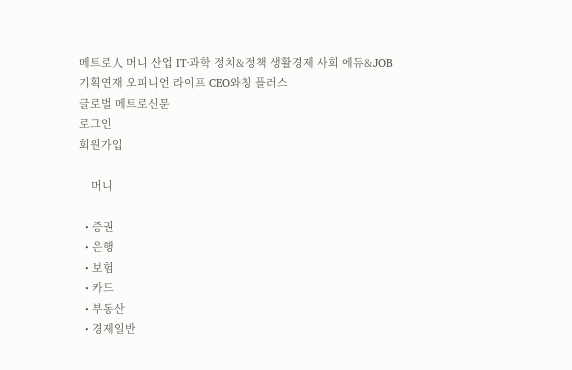메트로人 머니 산업 IT·과학 정치&정책 생활경제 사회 에듀&JOB 기획연재 오피니언 라이프 CEO와칭 플러스
글로벌 메트로신문
로그인
회원가입

    머니

  • 증권
  • 은행
  • 보험
  • 카드
  • 부동산
  • 경제일반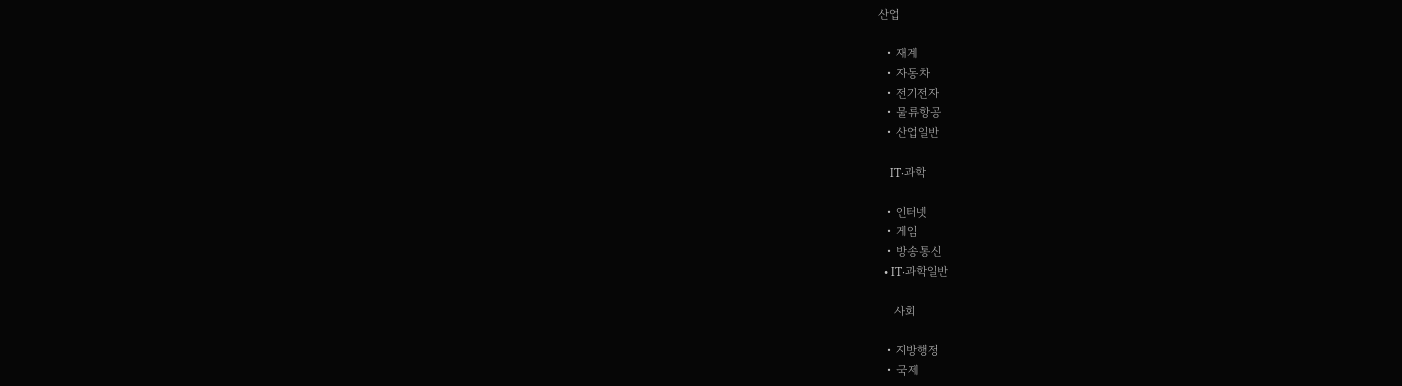산업

  • 재계
  • 자동차
  • 전기전자
  • 물류항공
  • 산업일반

    IT·과학

  • 인터넷
  • 게임
  • 방송통신
  • IT·과학일반

    사회

  • 지방행정
  • 국제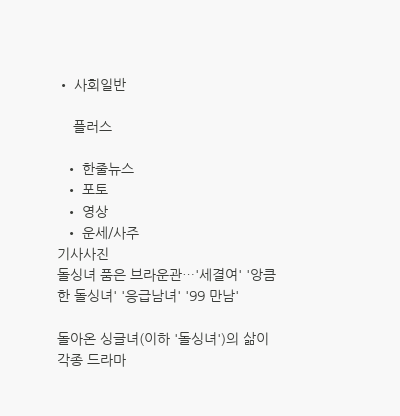• 사회일반

    플러스

  • 한줄뉴스
  • 포토
  • 영상
  • 운세/사주
기사사진
돌싱녀 품은 브라운관…'세결여' '앙큼한 돌싱녀' '응급남녀' '99 만남'

돌아온 싱글녀(이하 '돌싱녀')의 삶이 각종 드라마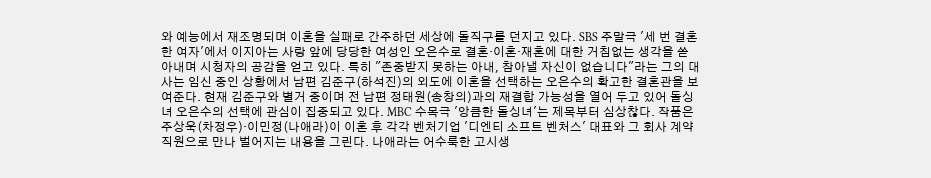와 예능에서 재조명되며 이혼을 실패로 간주하던 세상에 돌직구를 던지고 있다. SBS 주말극 '세 번 결혼한 여자'에서 이지아는 사랑 앞에 당당한 여성인 오은수로 결혼·이혼·재혼에 대한 거침없는 생각을 쏟아내며 시청자의 공감을 얻고 있다. 특히 "존중받지 못하는 아내, 참아낼 자신이 없습니다"라는 그의 대사는 임신 중인 상황에서 남편 김준구(하석진)의 외도에 이혼을 선택하는 오은수의 확고한 결혼관을 보여준다. 현재 김준구와 별거 중이며 전 남편 정태원(송창의)과의 재결합 가능성을 열어 두고 있어 돌싱녀 오은수의 선택에 관심이 집중되고 있다. MBC 수목극 '앙큼한 돌싱녀'는 제목부터 심상찮다. 작품은 주상욱(차정우)·이민정(나애라)이 이혼 후 각각 벤처기업 '디엔티 소프트 벤처스' 대표와 그 회사 계약 직원으로 만나 벌어지는 내용을 그린다. 나애라는 어수룩한 고시생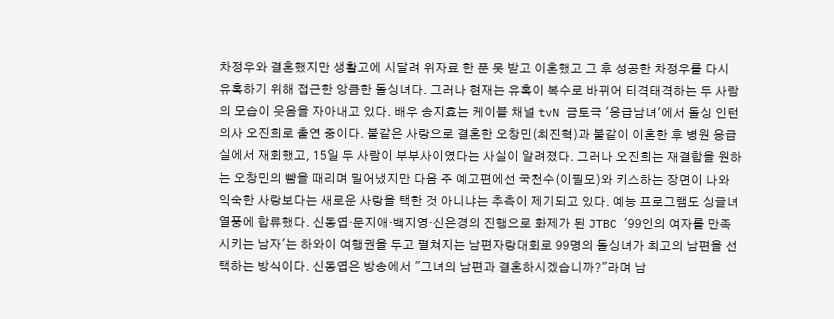차정우와 결혼했지만 생활고에 시달려 위자료 한 푼 못 받고 이혼했고 그 후 성공한 차정우를 다시 유혹하기 위해 접근한 앙큼한 돌싱녀다. 그러나 현재는 유혹이 복수로 바뀌어 티격태격하는 두 사람의 모습이 웃음을 자아내고 있다. 배우 송지효는 케이블 채널 tvN 금토극 '응급남녀'에서 돌싱 인턴 의사 오진희로 출연 중이다. 불같은 사랑으로 결혼한 오창민(최진혁)과 불같이 이혼한 후 병원 응급실에서 재회했고, 15일 두 사람이 부부사이였다는 사실이 알려졌다. 그러나 오진희는 재결합을 원하는 오창민의 뺨을 때리며 밀어냈지만 다음 주 예고편에선 국천수(이필모)와 키스하는 장면이 나와 익숙한 사랑보다는 새로운 사랑을 택한 것 아니냐는 추측이 제기되고 있다. 예능 프로그램도 싱글녀 열풍에 합류했다. 신동엽·문지애·백지영·신은경의 진행으로 화제가 된 JTBC '99인의 여자를 만족시키는 남자'는 하와이 여행권을 두고 펼쳐지는 남편자랑대회로 99명의 돌싱녀가 최고의 남편을 선택하는 방식이다. 신동엽은 방송에서 "그녀의 남편과 결혼하시겠습니까?"라며 남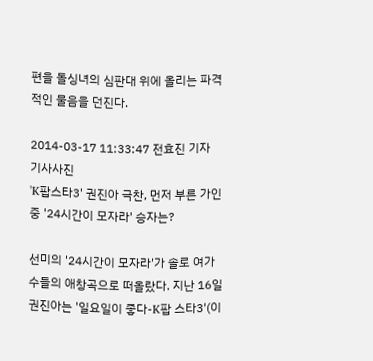편을 돌싱녀의 심판대 위에 올리는 파격적인 물음을 던진다.

2014-03-17 11:33:47 전효진 기자
기사사진
'K팝스타3' 권진아 극찬, 먼저 부른 가인 중 '24시간이 모자라' 승자는?

선미의 '24시간이 모자라'가 솔로 여가수들의 애창곡으로 떠올랐다. 지난 16일 권진아는 '일요일이 좋다-K팝 스타3'(이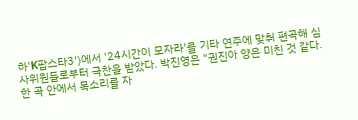하'K팝스타3')에서 '24시간이 모자라'를 기타 연주에 맞춰 편곡해 심사위원들로부터 극찬을 받았다. 박진영은 "권진아 양은 미친 것 같다. 한 곡 안에서 목소리를 자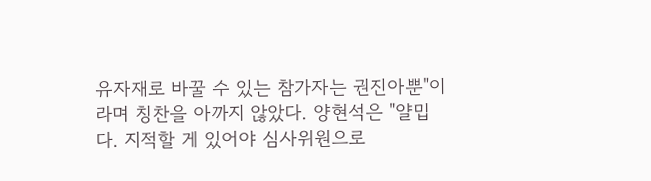유자재로 바꿀 수 있는 참가자는 권진아뿐"이라며 칭찬을 아까지 않았다. 양현석은 "얄밉다. 지적할 게 있어야 심사위원으로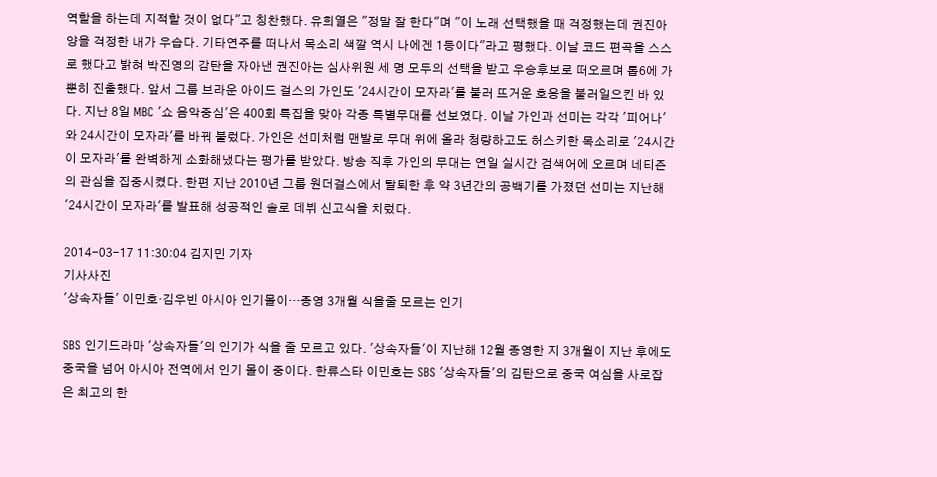역할을 하는데 지적할 것이 없다"고 칭찬했다. 유희열은 "정말 잘 한다"며 "이 노래 선택했을 때 걱정했는데 권진아 양을 걱정한 내가 우습다. 기타연주를 떠나서 목소리 색깔 역시 나에겐 1등이다"라고 평했다. 이날 코드 편곡을 스스로 했다고 밝혀 박진영의 감탄을 자아낸 권진아는 심사위원 세 명 모두의 선택을 받고 우승후보로 떠오르며 톱6에 가뿐히 진출했다. 앞서 그룹 브라운 아이드 걸스의 가인도 '24시간이 모자라'를 불러 뜨거운 호응을 불러일으킨 바 있다. 지난 8일 MBC '쇼 음악중심'은 400회 특집을 맞아 각종 특별무대를 선보였다. 이날 가인과 선미는 각각 '피어나'와 24시간이 모자라'를 바꿔 불렀다. 가인은 선미처럼 맨발로 무대 위에 올라 청량하고도 허스키한 목소리로 '24시간이 모자라'를 완벽하게 소화해냈다는 평가를 받았다. 방송 직후 가인의 무대는 연일 실시간 검색어에 오르며 네티즌의 관심을 집중시켰다. 한편 지난 2010년 그룹 원더걸스에서 탈퇴한 후 약 3년간의 공백기를 가졌던 선미는 지난해 '24시간이 모자라'를 발표해 성공적인 솔로 데뷔 신고식을 치렀다.

2014-03-17 11:30:04 김지민 기자
기사사진
'상속자들' 이민호·김우빈 아시아 인기몰이…종영 3개월 식을줄 모르는 인기

SBS 인기드라마 '상속자들'의 인기가 식을 줄 모르고 있다. '상속자들'이 지난해 12월 종영한 지 3개월이 지난 후에도 중국을 넘어 아시아 전역에서 인기 몰이 중이다. 한류스타 이민호는 SBS '상속자들'의 김탄으로 중국 여심을 사로잡은 최고의 한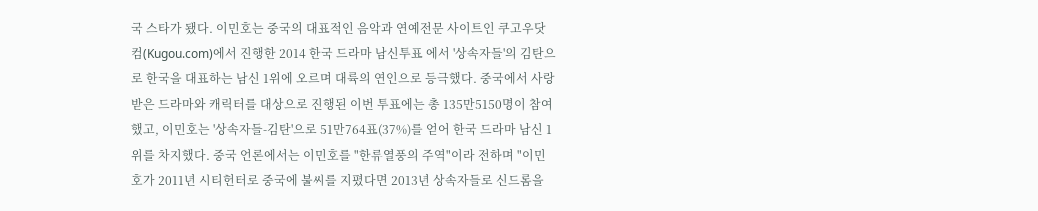국 스타가 됐다. 이민호는 중국의 대표적인 음악과 연예전문 사이트인 쿠고우닷컴(Kugou.com)에서 진행한 2014 한국 드라마 남신투표 에서 '상속자들'의 김탄으로 한국을 대표하는 남신 1위에 오르며 대륙의 연인으로 등극했다. 중국에서 사랑받은 드라마와 캐릭터를 대상으로 진행된 이번 투표에는 총 135만5150명이 참여했고, 이민호는 '상속자들-김탄'으로 51만764표(37%)를 얻어 한국 드라마 남신 1위를 차지했다. 중국 언론에서는 이민호를 "한류열풍의 주역"이라 전하며 "이민호가 2011년 시티헌터로 중국에 불씨를 지폈다면 2013년 상속자들로 신드롬을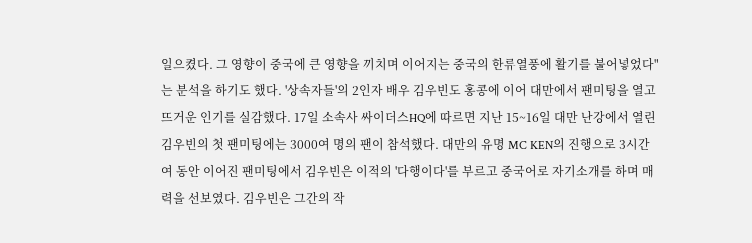일으켰다. 그 영향이 중국에 큰 영향을 끼치며 이어지는 중국의 한류열풍에 활기를 불어넣었다"는 분석을 하기도 했다. '상속자들'의 2인자 배우 김우빈도 홍콩에 이어 대만에서 팬미팅을 열고 뜨거운 인기를 실감했다. 17일 소속사 싸이더스HQ에 따르면 지난 15~16일 대만 난강에서 열린 김우빈의 첫 팬미팅에는 3000여 명의 팬이 참석했다. 대만의 유명 MC KEN의 진행으로 3시간여 동안 이어진 팬미팅에서 김우빈은 이적의 '다행이다'를 부르고 중국어로 자기소개를 하며 매력을 선보였다. 김우빈은 그간의 작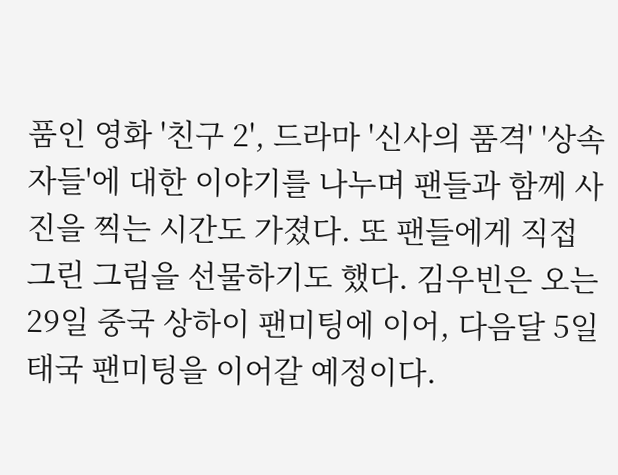품인 영화 '친구 2', 드라마 '신사의 품격' '상속자들'에 대한 이야기를 나누며 팬들과 함께 사진을 찍는 시간도 가졌다. 또 팬들에게 직접 그린 그림을 선물하기도 했다. 김우빈은 오는 29일 중국 상하이 팬미팅에 이어, 다음달 5일 태국 팬미팅을 이어갈 예정이다.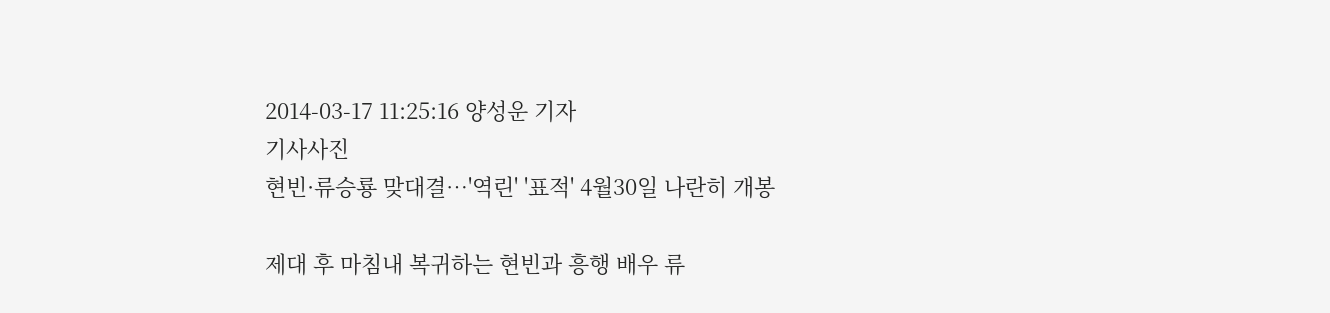2014-03-17 11:25:16 양성운 기자
기사사진
현빈·류승룡 맞대결…'역린' '표적' 4월30일 나란히 개봉

제대 후 마침내 복귀하는 현빈과 흥행 배우 류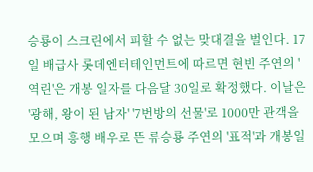승룡이 스크린에서 피할 수 없는 맞대결을 벌인다. 17일 배급사 롯데엔터테인먼트에 따르면 현빈 주연의 '역린'은 개봉 일자를 다음달 30일로 확정했다. 이날은 '광해, 왕이 된 남자' '7번방의 선물'로 1000만 관객을 모으며 흥행 배우로 뜬 류승룡 주연의 '표적'과 개봉일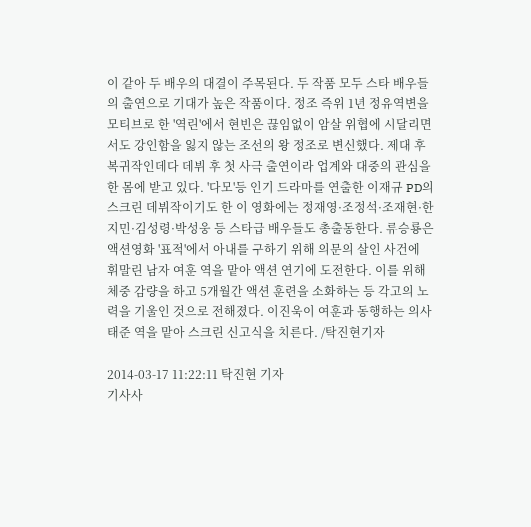이 같아 두 배우의 대결이 주목된다. 두 작품 모두 스타 배우들의 출연으로 기대가 높은 작품이다. 정조 즉위 1년 정유역변을 모티브로 한 '역린'에서 현빈은 끊임없이 암살 위협에 시달리면서도 강인함을 잃지 않는 조선의 왕 정조로 변신했다. 제대 후 복귀작인데다 데뷔 후 첫 사극 출연이라 업계와 대중의 관심을 한 몸에 받고 있다. '다모'등 인기 드라마를 연출한 이재규 PD의 스크린 데뷔작이기도 한 이 영화에는 정재영·조정석·조재현·한지민·김성령·박성웅 등 스타급 배우들도 총출동한다. 류승룡은 액션영화 '표적'에서 아내를 구하기 위해 의문의 살인 사건에 휘말린 남자 여훈 역을 맡아 액션 연기에 도전한다. 이를 위해 체중 감량을 하고 5개월간 액션 훈련을 소화하는 등 각고의 노력을 기울인 것으로 전해졌다. 이진욱이 여훈과 동행하는 의사 태준 역을 맡아 스크린 신고식을 치른다. /탁진현기자

2014-03-17 11:22:11 탁진현 기자
기사사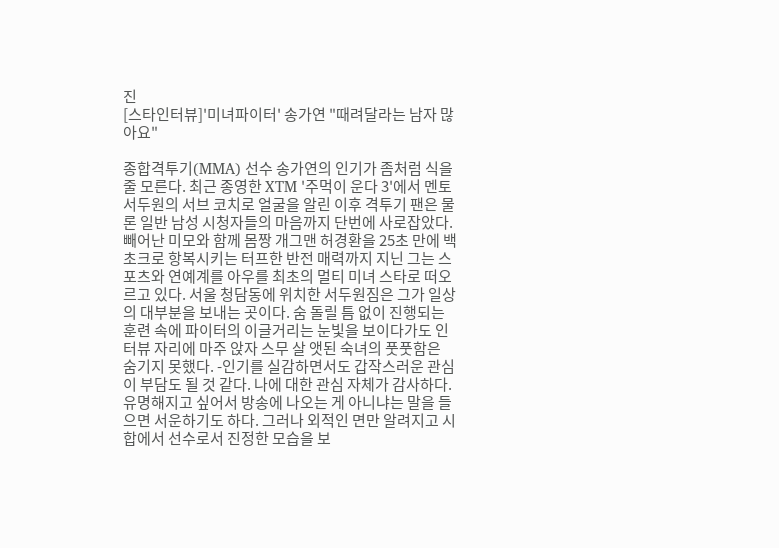진
[스타인터뷰]'미녀파이터' 송가연 "때려달라는 남자 많아요"

종합격투기(MMA) 선수 송가연의 인기가 좀처럼 식을 줄 모른다. 최근 종영한 XTM '주먹이 운다 3'에서 멘토 서두원의 서브 코치로 얼굴을 알린 이후 격투기 팬은 물론 일반 남성 시청자들의 마음까지 단번에 사로잡았다. 빼어난 미모와 함께 몸짱 개그맨 허경환을 25초 만에 백초크로 항복시키는 터프한 반전 매력까지 지닌 그는 스포츠와 연예계를 아우를 최초의 멀티 미녀 스타로 떠오르고 있다. 서울 청담동에 위치한 서두원짐은 그가 일상의 대부분을 보내는 곳이다. 숨 돌릴 틈 없이 진행되는 훈련 속에 파이터의 이글거리는 눈빛을 보이다가도 인터뷰 자리에 마주 앉자 스무 살 앳된 숙녀의 풋풋함은 숨기지 못했다. -인기를 실감하면서도 갑작스러운 관심이 부담도 될 것 같다. 나에 대한 관심 자체가 감사하다. 유명해지고 싶어서 방송에 나오는 게 아니냐는 말을 들으면 서운하기도 하다. 그러나 외적인 면만 알려지고 시합에서 선수로서 진정한 모습을 보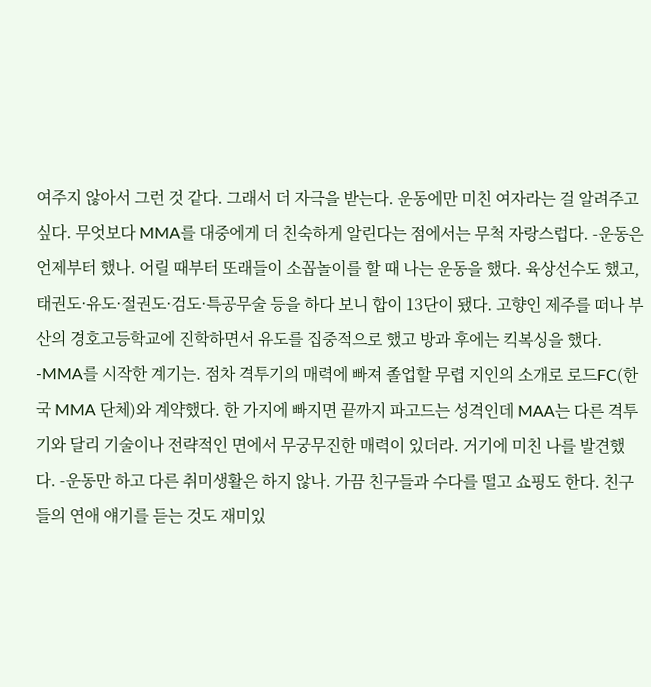여주지 않아서 그런 것 같다. 그래서 더 자극을 받는다. 운동에만 미친 여자라는 걸 알려주고 싶다. 무엇보다 MMA를 대중에게 더 친숙하게 알린다는 점에서는 무척 자랑스럽다. -운동은 언제부터 했나. 어릴 때부터 또래들이 소꼽놀이를 할 때 나는 운동을 했다. 육상선수도 했고, 태권도·유도·절권도·검도·특공무술 등을 하다 보니 합이 13단이 됐다. 고향인 제주를 떠나 부산의 경호고등학교에 진학하면서 유도를 집중적으로 했고 방과 후에는 킥복싱을 했다. -MMA를 시작한 계기는. 점차 격투기의 매력에 빠져 졸업할 무렵 지인의 소개로 로드FC(한국 MMA 단체)와 계약했다. 한 가지에 빠지면 끝까지 파고드는 성격인데 MAA는 다른 격투기와 달리 기술이나 전략적인 면에서 무궁무진한 매력이 있더라. 거기에 미친 나를 발견했다. -운동만 하고 다른 취미생활은 하지 않나. 가끔 친구들과 수다를 떨고 쇼핑도 한다. 친구들의 연애 얘기를 듣는 것도 재미있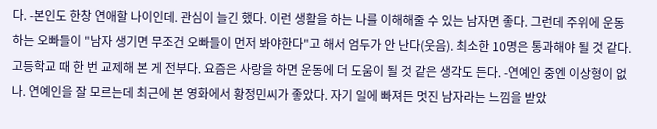다. -본인도 한창 연애할 나이인데. 관심이 늘긴 했다. 이런 생활을 하는 나를 이해해줄 수 있는 남자면 좋다. 그런데 주위에 운동하는 오빠들이 "남자 생기면 무조건 오빠들이 먼저 봐야한다"고 해서 엄두가 안 난다(웃음). 최소한 10명은 통과해야 될 것 같다. 고등학교 때 한 번 교제해 본 게 전부다. 요즘은 사랑을 하면 운동에 더 도움이 될 것 같은 생각도 든다. -연예인 중엔 이상형이 없나. 연예인을 잘 모르는데 최근에 본 영화에서 황정민씨가 좋았다. 자기 일에 빠져든 멋진 남자라는 느낌을 받았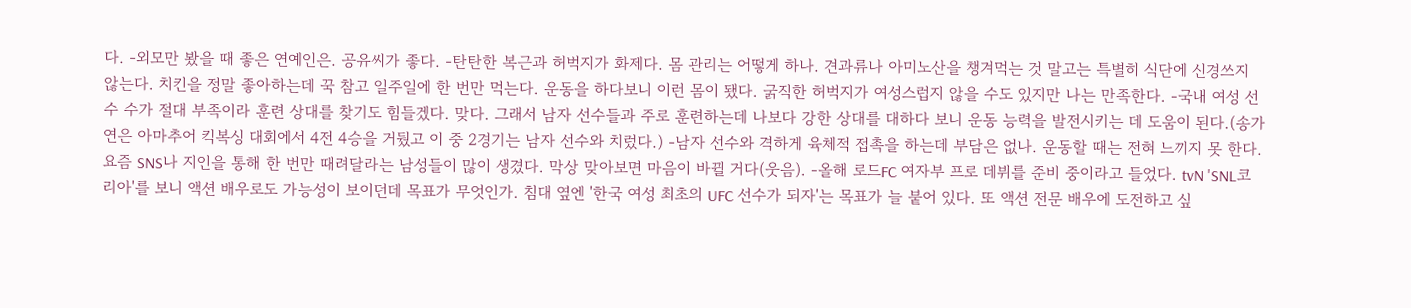다. -외모만 봤을 때 좋은 연예인은. 공유씨가 좋다. -탄탄한 복근과 허벅지가 화제다. 몸 관리는 어떻게 하나. 견과류나 아미노산을 챙겨먹는 것 말고는 특별히 식단에 신경쓰지 않는다. 치킨을 정말 좋아하는데 꾹 참고 일주일에 한 번만 먹는다. 운동을 하다보니 이런 몸이 됐다. 굵직한 허벅지가 여성스럽지 않을 수도 있지만 나는 만족한다. -국내 여성 선수 수가 절대 부족이라 훈련 상대를 찾기도 힘들겠다. 맞다. 그래서 남자 선수들과 주로 훈련하는데 나보다 강한 상대를 대하다 보니 운동 능력을 발전시키는 데 도움이 된다.(송가연은 아마추어 킥복싱 대회에서 4전 4승을 거뒀고 이 중 2경기는 남자 선수와 치렀다.) -남자 선수와 격하게 육체적 접촉을 하는데 부담은 없나. 운동할 때는 전혀 느끼지 못 한다. 요즘 SNS나 지인을 통해 한 번만 때려달라는 남성들이 많이 생겼다. 막상 맞아보면 마음이 바뀔 거다(웃음). -올해 로드FC 여자부 프로 데뷔를 준비 중이라고 들었다. tvN 'SNL코리아'를 보니 액션 배우로도 가능성이 보이던데 목표가 무엇인가. 침대 옆엔 '한국 여성 최초의 UFC 선수가 되자'는 목표가 늘 붙어 있다. 또 액션 전문 배우에 도전하고 싶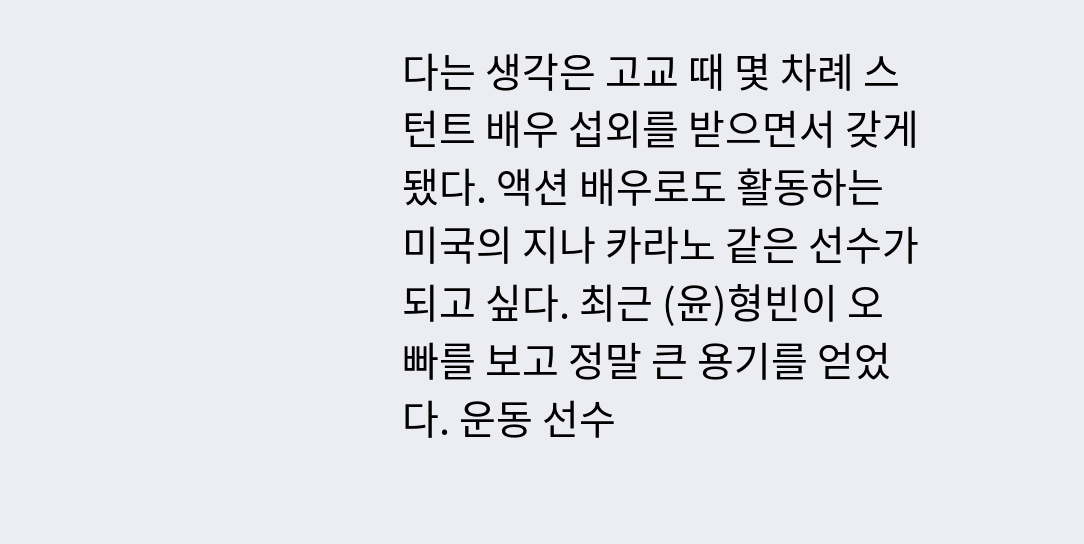다는 생각은 고교 때 몇 차례 스턴트 배우 섭외를 받으면서 갖게 됐다. 액션 배우로도 활동하는 미국의 지나 카라노 같은 선수가 되고 싶다. 최근 (윤)형빈이 오빠를 보고 정말 큰 용기를 얻었다. 운동 선수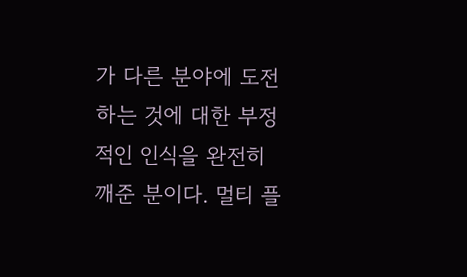가 다른 분야에 도전하는 것에 대한 부정적인 인식을 완전히 깨준 분이다. 멀티 플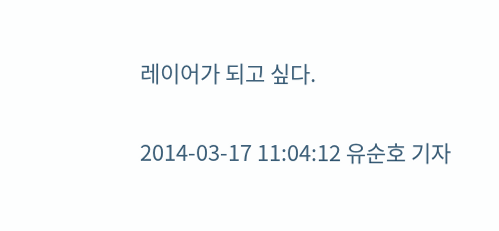레이어가 되고 싶다.

2014-03-17 11:04:12 유순호 기자